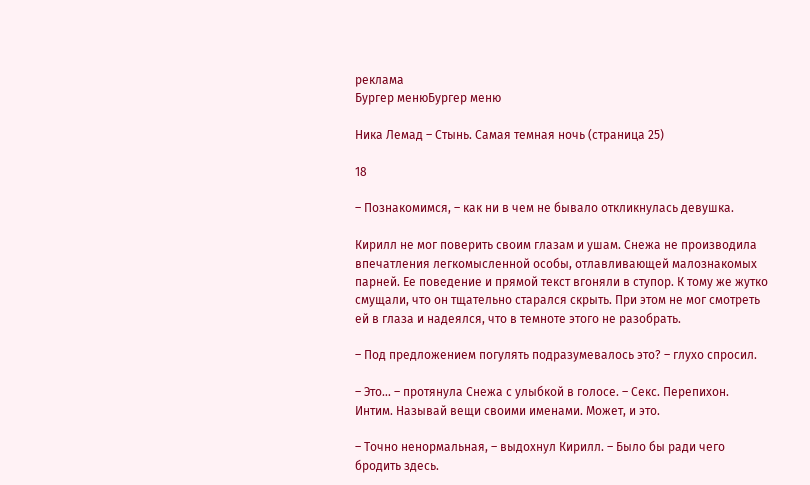реклама
Бургер менюБургер меню

Ника Лемад – Стынь. Самая темная ночь (страница 25)

18

– Познакомимся, – как ни в чем не бывало откликнулась девушка.

Кирилл не мог поверить своим глазам и ушам. Снежа не производила впечатления легкомысленной особы, отлавливающей малознакомых парней. Ее поведение и прямой текст вгоняли в ступор. К тому же жутко смущали, что он тщательно старался скрыть. При этом не мог смотреть ей в глаза и надеялся, что в темноте этого не разобрать.

– Под предложением погулять подразумевалось это? – глухо спросил.

– Это… – протянула Снежа с улыбкой в голосе. – Секс. Перепихон. Интим. Называй вещи своими именами. Может, и это.

– Точно ненормальная, – выдохнул Кирилл. – Было бы ради чего бродить здесь.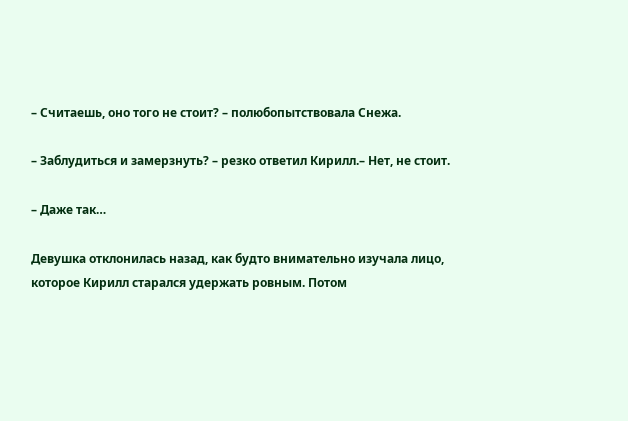– Считаешь, оно того не стоит? – полюбопытствовала Снежа.

– Заблудиться и замерзнуть? – резко ответил Кирилл.– Нет, не стоит.

– Даже так…

Девушка отклонилась назад, как будто внимательно изучала лицо, которое Кирилл старался удержать ровным. Потом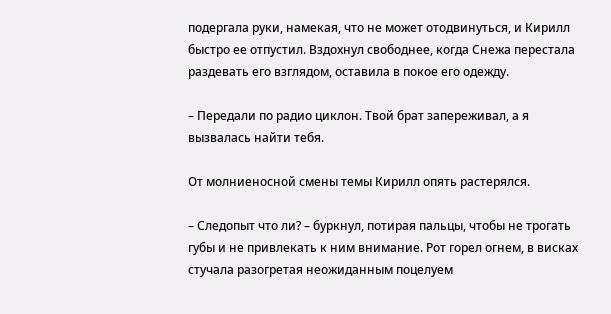подергала руки, намекая, что не может отодвинуться, и Кирилл быстро ее отпустил. Вздохнул свободнее, когда Снежа перестала раздевать его взглядом, оставила в покое его одежду.

– Передали по радио циклон. Твой брат запереживал, а я вызвалась найти тебя.

От молниеносной смены темы Кирилл опять растерялся.

– Следопыт что ли? – буркнул, потирая пальцы, чтобы не трогать губы и не привлекать к ним внимание. Рот горел огнем, в висках стучала разогретая неожиданным поцелуем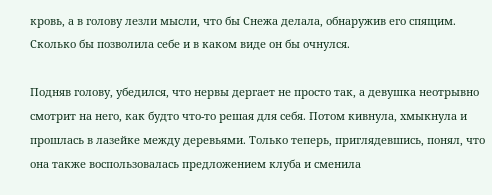кровь, а в голову лезли мысли, что бы Снежа делала, обнаружив его спящим. Сколько бы позволила себе и в каком виде он бы очнулся.

Подняв голову, убедился, что нервы дергает не просто так, а девушка неотрывно смотрит на него, как будто что-то решая для себя. Потом кивнула, хмыкнула и прошлась в лазейке между деревьями. Только теперь, приглядевшись, понял, что она также воспользовалась предложением клуба и сменила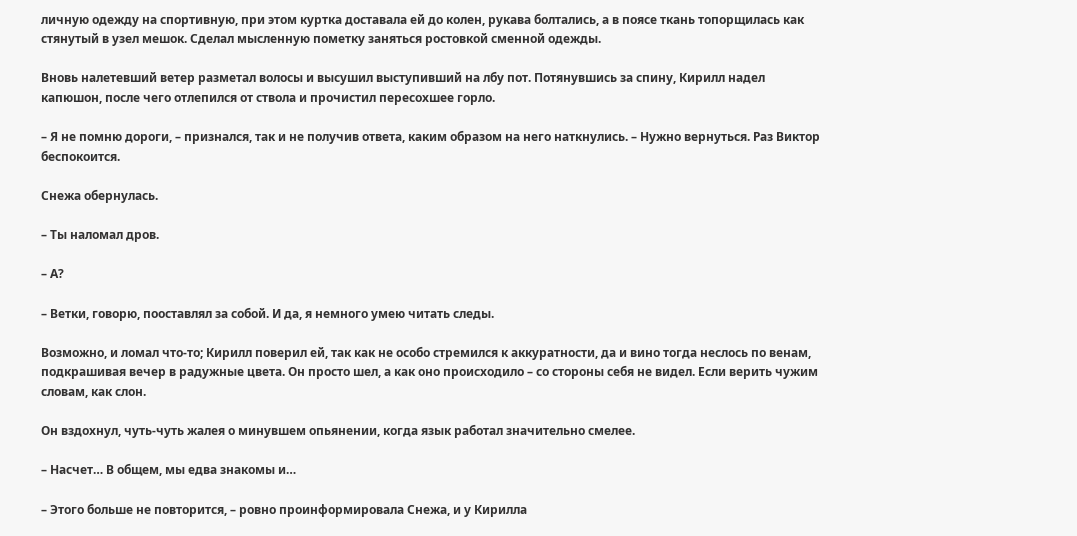личную одежду на спортивную, при этом куртка доставала ей до колен, рукава болтались, а в поясе ткань топорщилась как стянутый в узел мешок. Сделал мысленную пометку заняться ростовкой сменной одежды.

Вновь налетевший ветер разметал волосы и высушил выступивший на лбу пот. Потянувшись за спину, Кирилл надел капюшон, после чего отлепился от ствола и прочистил пересохшее горло.

– Я не помню дороги, – признался, так и не получив ответа, каким образом на него наткнулись. – Нужно вернуться. Раз Виктор беспокоится.

Снежа обернулась.

– Ты наломал дров.

– А?

– Ветки, говорю, пооставлял за собой. И да, я немного умею читать следы.

Возможно, и ломал что-то; Кирилл поверил ей, так как не особо стремился к аккуратности, да и вино тогда неслось по венам, подкрашивая вечер в радужные цвета. Он просто шел, а как оно происходило – со стороны себя не видел. Если верить чужим словам, как слон.

Он вздохнул, чуть-чуть жалея о минувшем опьянении, когда язык работал значительно смелее.

– Насчет… В общем, мы едва знакомы и…

– Этого больше не повторится, – ровно проинформировала Снежа, и у Кирилла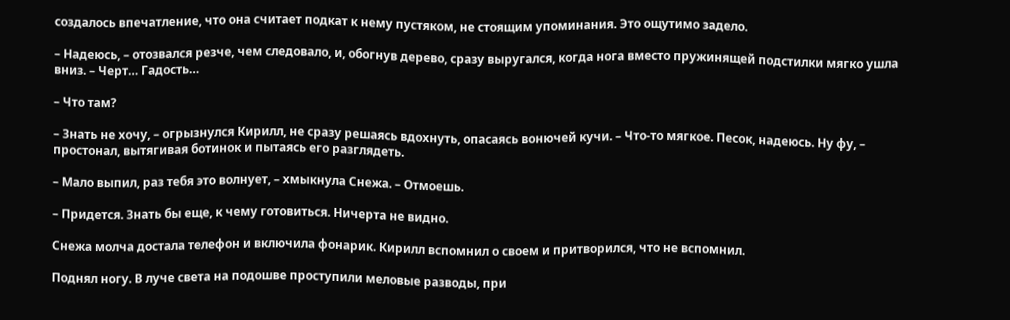создалось впечатление, что она считает подкат к нему пустяком, не стоящим упоминания. Это ощутимо задело.

– Надеюсь, – отозвался резче, чем следовало, и, обогнув дерево, сразу выругался, когда нога вместо пружинящей подстилки мягко ушла вниз. – Черт… Гадость…

– Что там?

– Знать не хочу, – огрызнулся Кирилл, не сразу решаясь вдохнуть, опасаясь вонючей кучи. – Что-то мягкое. Песок, надеюсь. Ну фу, – простонал, вытягивая ботинок и пытаясь его разглядеть.

– Мало выпил, раз тебя это волнует, – хмыкнула Снежа. – Отмоешь.

– Придется. Знать бы еще, к чему готовиться. Ничерта не видно.

Снежа молча достала телефон и включила фонарик. Кирилл вспомнил о своем и притворился, что не вспомнил.

Поднял ногу. В луче света на подошве проступили меловые разводы, при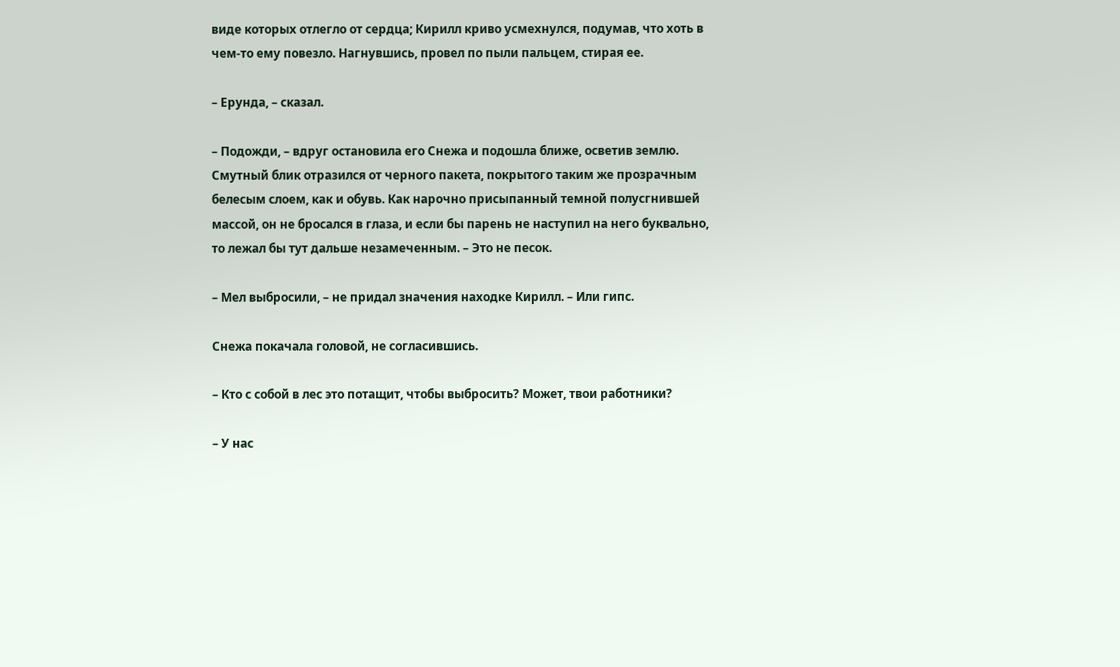виде которых отлегло от сердца; Кирилл криво усмехнулся, подумав, что хоть в чем-то ему повезло. Нагнувшись, провел по пыли пальцем, стирая ее.

– Ерунда, – сказал.

– Подожди, – вдруг остановила его Снежа и подошла ближе, осветив землю. Смутный блик отразился от черного пакета, покрытого таким же прозрачным белесым слоем, как и обувь. Как нарочно присыпанный темной полусгнившей массой, он не бросался в глаза, и если бы парень не наступил на него буквально, то лежал бы тут дальше незамеченным. – Это не песок.

– Мел выбросили, – не придал значения находке Кирилл. – Или гипс.

Снежа покачала головой, не согласившись.

– Кто с собой в лес это потащит, чтобы выбросить? Может, твои работники?

– У нас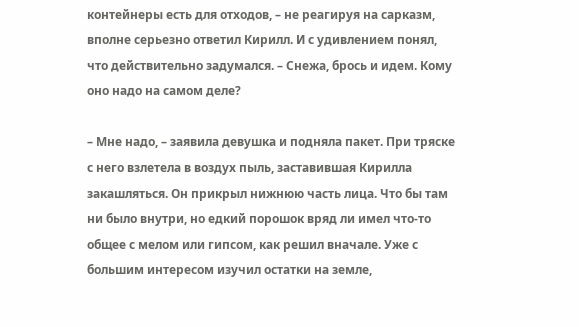контейнеры есть для отходов, – не реагируя на сарказм, вполне серьезно ответил Кирилл. И с удивлением понял, что действительно задумался. – Снежа, брось и идем. Кому оно надо на самом деле?

– Мне надо, – заявила девушка и подняла пакет. При тряске с него взлетела в воздух пыль, заставившая Кирилла закашляться. Он прикрыл нижнюю часть лица. Что бы там ни было внутри, но едкий порошок вряд ли имел что-то общее с мелом или гипсом, как решил вначале. Уже с большим интересом изучил остатки на земле,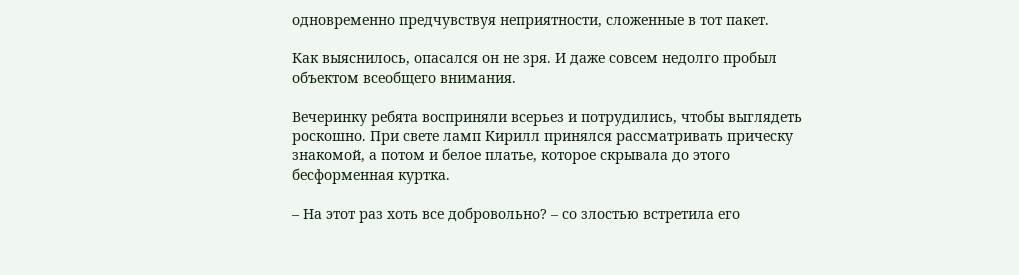одновременно предчувствуя неприятности, сложенные в тот пакет.

Как выяснилось, опасался он не зря. И даже совсем недолго пробыл объектом всеобщего внимания.

Вечеринку ребята восприняли всерьез и потрудились, чтобы выглядеть роскошно. При свете ламп Кирилл принялся рассматривать прическу знакомой, а потом и белое платье, которое скрывала до этого бесформенная куртка.

– На этот раз хоть все добровольно? – со злостью встретила его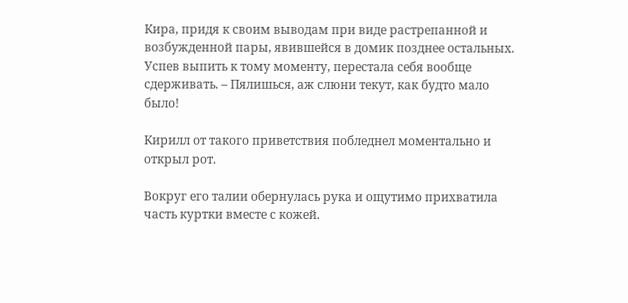Кира, придя к своим выводам при виде растрепанной и возбужденной пары, явившейся в домик позднее остальных. Успев выпить к тому моменту, перестала себя вообще сдерживать. – Пялишься, аж слюни текут, как будто мало было!

Кирилл от такого приветствия побледнел моментально и открыл рот.

Вокруг его талии обернулась рука и ощутимо прихватила часть куртки вместе с кожей.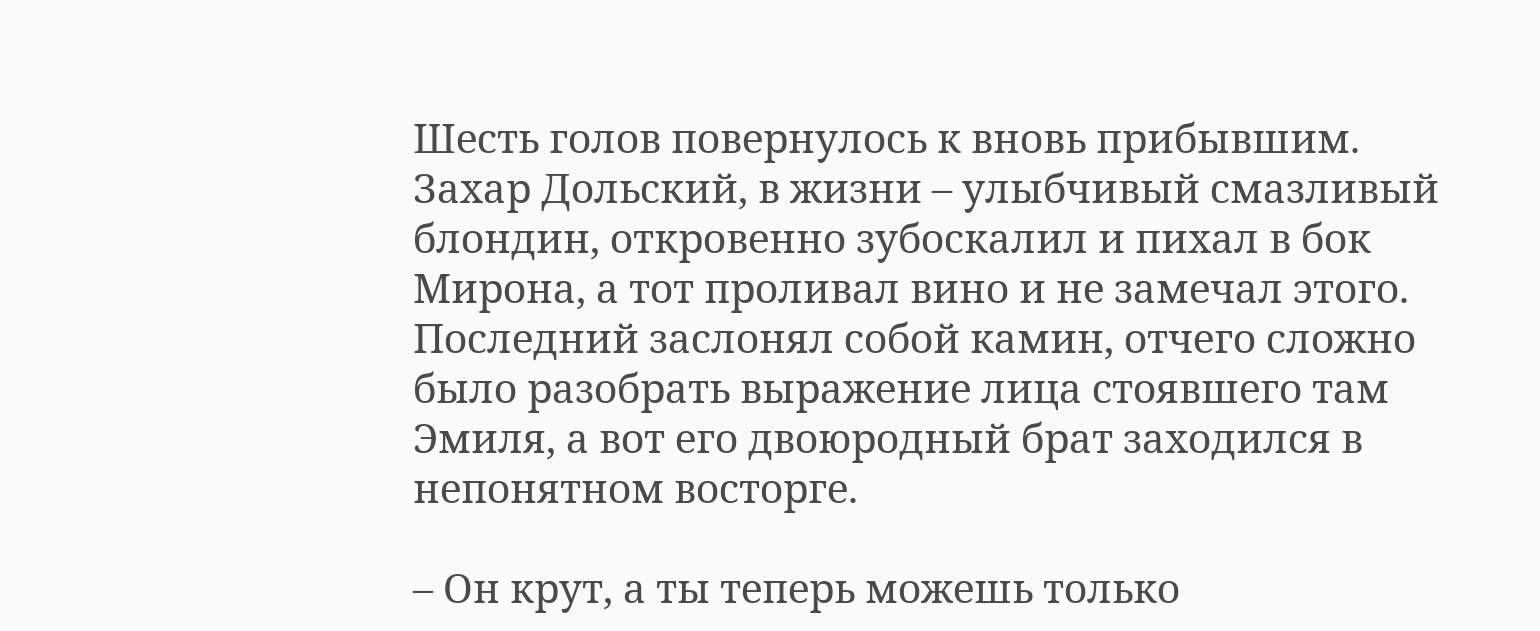Шесть голов повернулось к вновь прибывшим. Захар Дольский, в жизни – улыбчивый смазливый блондин, откровенно зубоскалил и пихал в бок Мирона, а тот проливал вино и не замечал этого. Последний заслонял собой камин, отчего сложно было разобрать выражение лица стоявшего там Эмиля, а вот его двоюродный брат заходился в непонятном восторге.

– Он крут, а ты теперь можешь только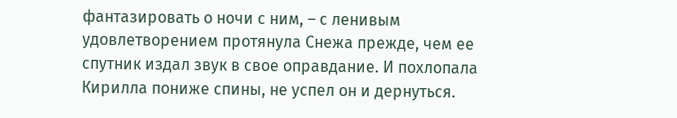фантазировать о ночи с ним, – с ленивым удовлетворением протянула Снежа прежде, чем ее спутник издал звук в свое оправдание. И похлопала Кирилла пониже спины, не успел он и дернуться.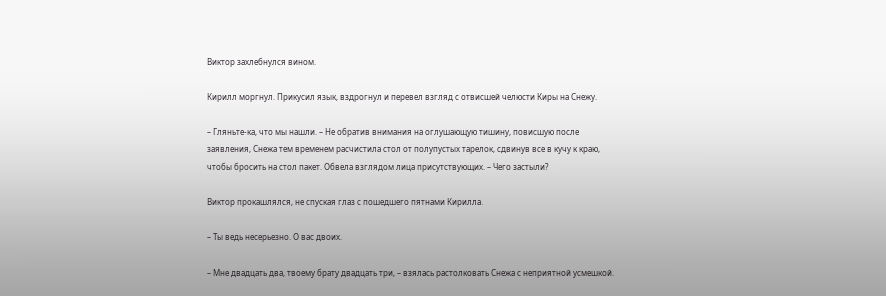Виктор захлебнулся вином.

Кирилл моргнул. Прикусил язык, вздрогнул и перевел взгляд с отвисшей челюсти Киры на Снежу.

– Гляньте-ка, что мы нашли. – Не обратив внимания на оглушающую тишину, повисшую после заявления, Снежа тем временем расчистила стол от полупустых тарелок, сдвинув все в кучу к краю, чтобы бросить на стол пакет. Обвела взглядом лица присутствующих. – Чего застыли?

Виктор прокашлялся, не спуская глаз с пошедшего пятнами Кирилла.

– Ты ведь несерьезно. О вас двоих.

– Мне двадцать два, твоему брату двадцать три, – взялась растолковать Снежа с неприятной усмешкой.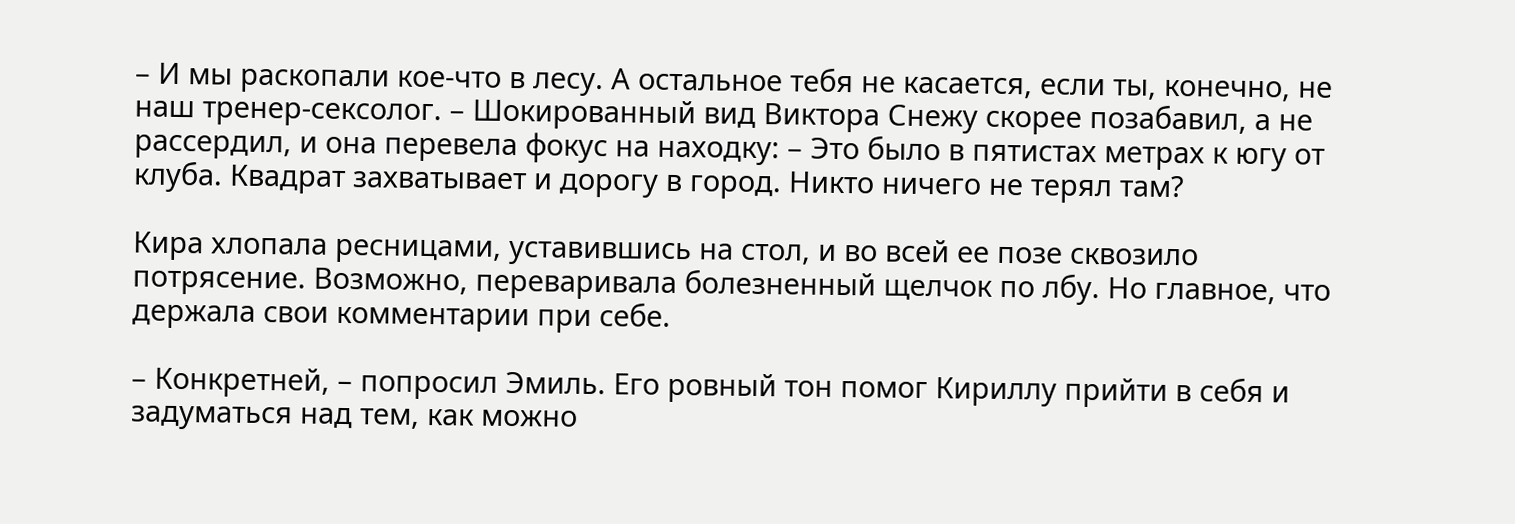– И мы раскопали кое-что в лесу. А остальное тебя не касается, если ты, конечно, не наш тренер-сексолог. – Шокированный вид Виктора Снежу скорее позабавил, а не рассердил, и она перевела фокус на находку: – Это было в пятистах метрах к югу от клуба. Квадрат захватывает и дорогу в город. Никто ничего не терял там?

Кира хлопала ресницами, уставившись на стол, и во всей ее позе сквозило потрясение. Возможно, переваривала болезненный щелчок по лбу. Но главное, что держала свои комментарии при себе.

– Конкретней, – попросил Эмиль. Его ровный тон помог Кириллу прийти в себя и задуматься над тем, как можно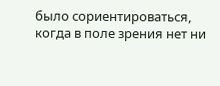было сориентироваться, когда в поле зрения нет ни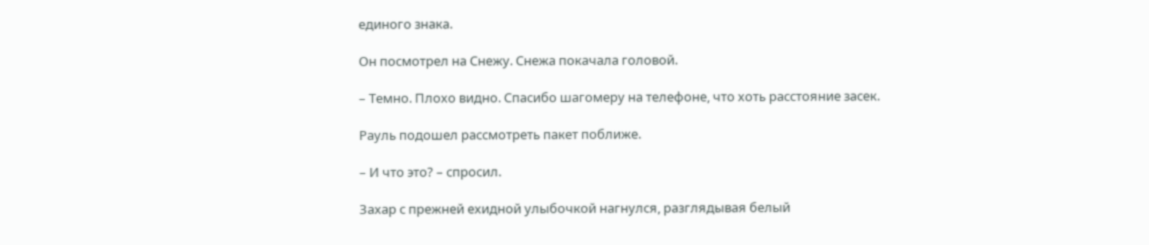единого знака.

Он посмотрел на Снежу. Снежа покачала головой.

– Темно. Плохо видно. Спасибо шагомеру на телефоне, что хоть расстояние засек.

Рауль подошел рассмотреть пакет поближе.

– И что это? – спросил.

Захар с прежней ехидной улыбочкой нагнулся, разглядывая белый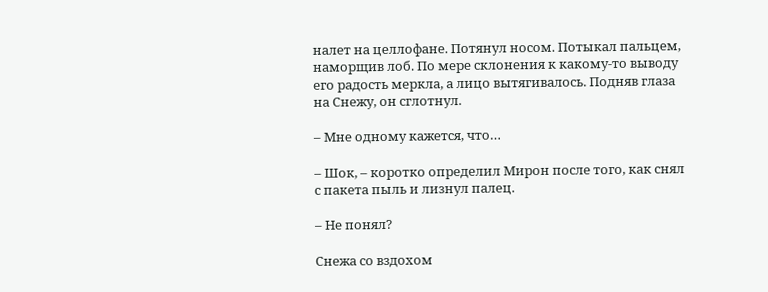налет на целлофане. Потянул носом. Потыкал пальцем, наморщив лоб. По мере склонения к какому-то выводу его радость меркла, а лицо вытягивалось. Подняв глаза на Снежу, он сглотнул.

– Мне одному кажется, что…

– Шок, – коротко определил Мирон после того, как снял с пакета пыль и лизнул палец.

– Не понял?

Снежа со вздохом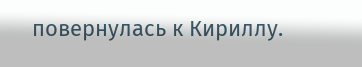повернулась к Кириллу.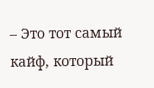– Это тот самый кайф, который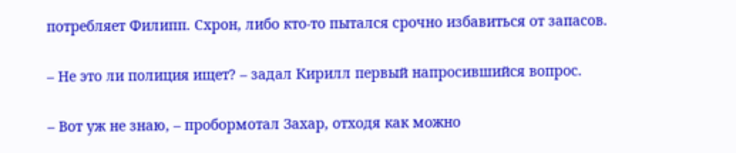потребляет Филипп. Схрон, либо кто-то пытался срочно избавиться от запасов.

– Не это ли полиция ищет? – задал Кирилл первый напросившийся вопрос.

– Вот уж не знаю, – пробормотал Захар, отходя как можно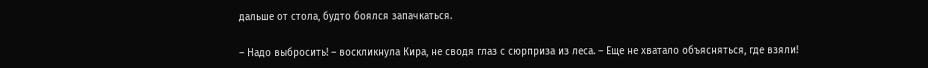дальше от стола, будто боялся запачкаться.

– Надо выбросить! – воскликнула Кира, не сводя глаз с сюрприза из леса. – Еще не хватало объясняться, где взяли!